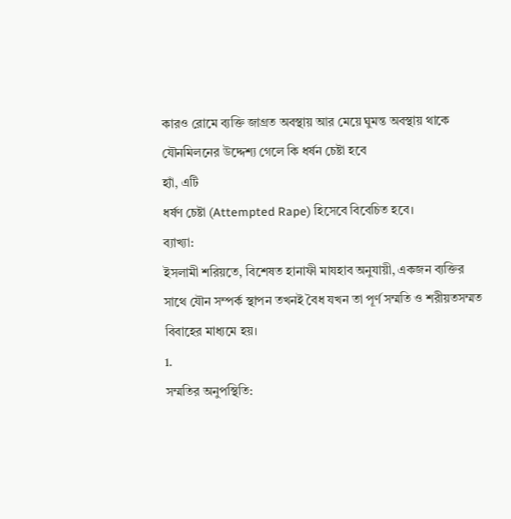কারও রোমে ব্যক্তি জাগ্রত অবস্থায় আর মেয়ে ঘুমন্ত অবস্থায় থাকে যৌনমিলনের উদ্দেশ্য গেলে কি ধর্ষন চেষ্টা হবে
হ্যাঁ, এটি
ধর্ষণ চেষ্টা (Attempted Rape) হিসেবে বিবেচিত হবে।
ব্যাখ্যা:
ইসলামী শরিয়তে, বিশেষত হানাফী মাযহাব অনুযায়ী, একজন ব্যক্তির সাথে যৌন সম্পর্ক স্থাপন তখনই বৈধ যখন তা পূর্ণ সম্মতি ও শরীয়তসম্মত বিবাহের মাধ্যমে হয়।
1.
সম্মতির অনুপস্থিতি: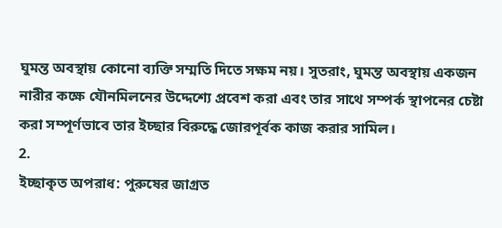ঘুমন্ত অবস্থায় কোনো ব্যক্তি সম্মতি দিতে সক্ষম নয়। সুতরাং, ঘুমন্ত অবস্থায় একজন নারীর কক্ষে যৌনমিলনের উদ্দেশ্যে প্রবেশ করা এবং তার সাথে সম্পর্ক স্থাপনের চেষ্টা করা সম্পূর্ণভাবে তার ইচ্ছার বিরুদ্ধে জোরপূর্বক কাজ করার সামিল।
2.
ইচ্ছাকৃত অপরাধ: পুরুষের জাগ্রত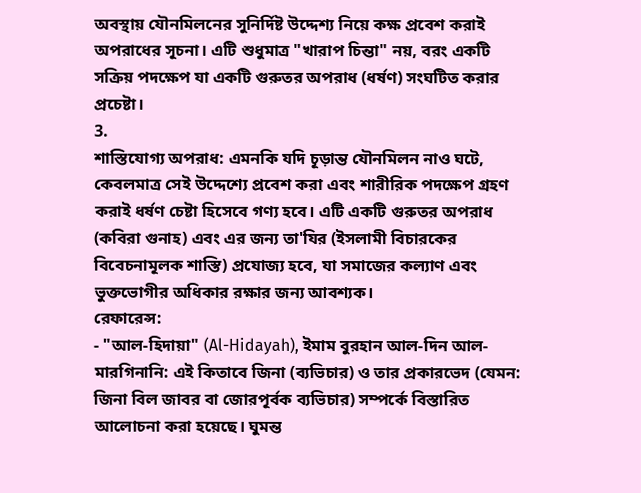অবস্থায় যৌনমিলনের সুনির্দিষ্ট উদ্দেশ্য নিয়ে কক্ষ প্রবেশ করাই অপরাধের সূচনা। এটি শুধুমাত্র "খারাপ চিন্তা" নয়, বরং একটি সক্রিয় পদক্ষেপ যা একটি গুরুতর অপরাধ (ধর্ষণ) সংঘটিত করার প্রচেষ্টা।
3.
শাস্তিযোগ্য অপরাধ: এমনকি যদি চূড়ান্ত যৌনমিলন নাও ঘটে, কেবলমাত্র সেই উদ্দেশ্যে প্রবেশ করা এবং শারীরিক পদক্ষেপ গ্রহণ করাই ধর্ষণ চেষ্টা হিসেবে গণ্য হবে। এটি একটি গুরুতর অপরাধ (কবিরা গুনাহ) এবং এর জন্য তা'যির (ইসলামী বিচারকের বিবেচনামূলক শাস্তি) প্রযোজ্য হবে, যা সমাজের কল্যাণ এবং ভুক্তভোগীর অধিকার রক্ষার জন্য আবশ্যক।
রেফারেন্স:
- "আল-হিদায়া" (Al-Hidayah), ইমাম বুরহান আল-দিন আল-মারগিনানি: এই কিতাবে জিনা (ব্যভিচার) ও তার প্রকারভেদ (যেমন: জিনা বিল জাবর বা জোরপূর্বক ব্যভিচার) সম্পর্কে বিস্তারিত আলোচনা করা হয়েছে। ঘুমন্ত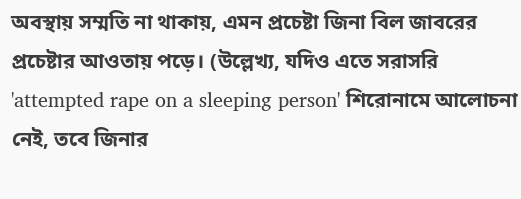অবস্থায় সম্মতি না থাকায়, এমন প্রচেষ্টা জিনা বিল জাবরের প্রচেষ্টার আওতায় পড়ে। (উল্লেখ্য, যদিও এতে সরাসরি 'attempted rape on a sleeping person' শিরোনামে আলোচনা নেই, তবে জিনার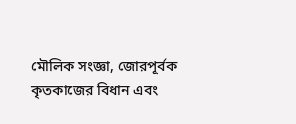মৌলিক সংজ্ঞা, জোরপূর্বক কৃতকাজের বিধান এবং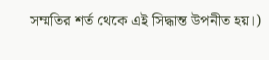সম্মতির শর্ত থেকে এই সিদ্ধান্ত উপনীত হয়।)